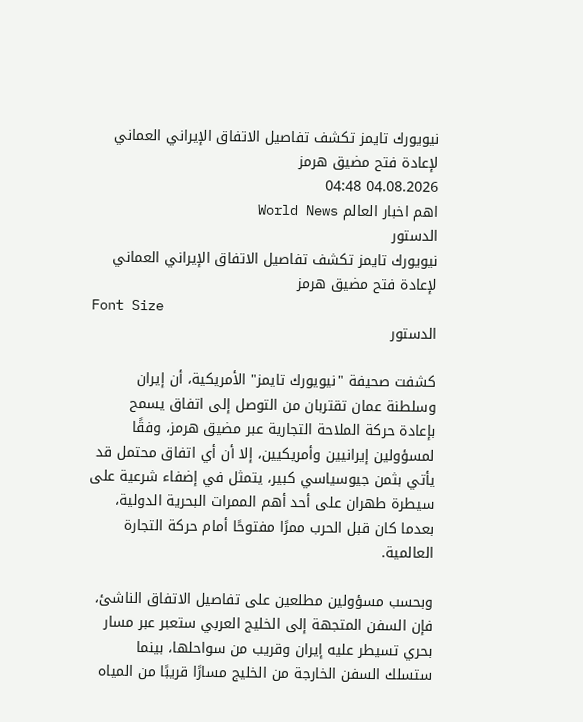نيويورك تايمز تكشف تفاصيل الاتفاق الإيراني العماني لإعادة فتح مضيق هرمز
04.08.2026 04:48
اهم اخبار العالم World News
الدستور
نيويورك تايمز تكشف تفاصيل الاتفاق الإيراني العماني لإعادة فتح مضيق هرمز
Font Size
الدستور

كشفت صحيفة "نيويورك تايمز" الأمريكية، أن إيران وسلطنة عمان تقتربان من التوصل إلى اتفاق يسمح بإعادة حركة الملاحة التجارية عبر مضيق هرمز، وفقًا لمسؤولين إيرانيين وأمريكيين، إلا أن أي اتفاق محتمل قد يأتي بثمن جيوسياسي كبير، يتمثل في إضفاء شرعية على سيطرة طهران على أحد أهم الممرات البحرية الدولية، بعدما كان قبل الحرب ممرًا مفتوحًا أمام حركة التجارة العالمية.

وبحسب مسؤولين مطلعين على تفاصيل الاتفاق الناشئ، فإن السفن المتجهة إلى الخليج العربي ستعبر عبر مسار بحري تسيطر عليه إيران وقريب من سواحلها، بينما ستسلك السفن الخارجة من الخليج مسارًا قريبًا من المياه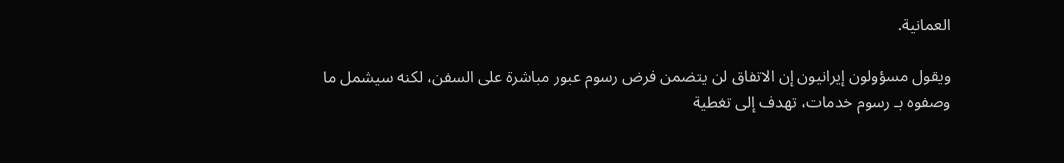العمانية.

ويقول مسؤولون إيرانيون إن الاتفاق لن يتضمن فرض رسوم عبور مباشرة على السفن، لكنه سيشمل ما وصفوه بـ رسوم خدمات، تهدف إلى تغطية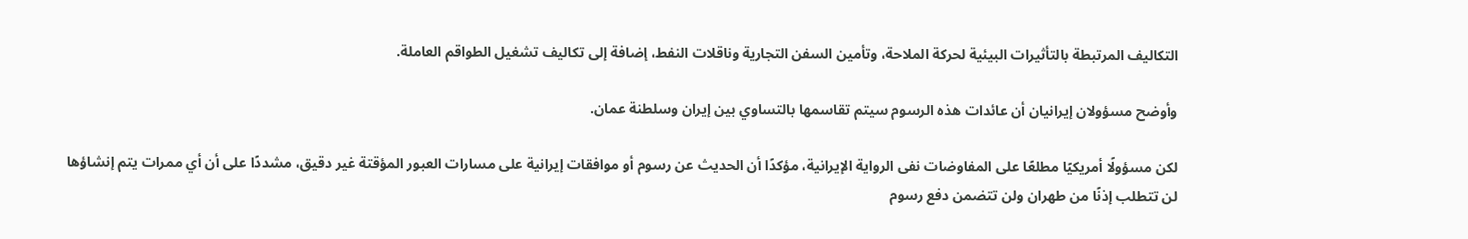التكاليف المرتبطة بالتأثيرات البيئية لحركة الملاحة، وتأمين السفن التجارية وناقلات النفط، إضافة إلى تكاليف تشغيل الطواقم العاملة.

وأوضح مسؤولان إيرانيان أن عائدات هذه الرسوم سيتم تقاسمها بالتساوي بين إيران وسلطنة عمان.

لكن مسؤولًا أمريكيًا مطلعًا على المفاوضات نفى الرواية الإيرانية، مؤكدًا أن الحديث عن رسوم أو موافقات إيرانية على مسارات العبور المؤقتة غير دقيق، مشددًا على أن أي ممرات يتم إنشاؤها لن تتطلب إذنًا من طهران ولن تتضمن دفع رسوم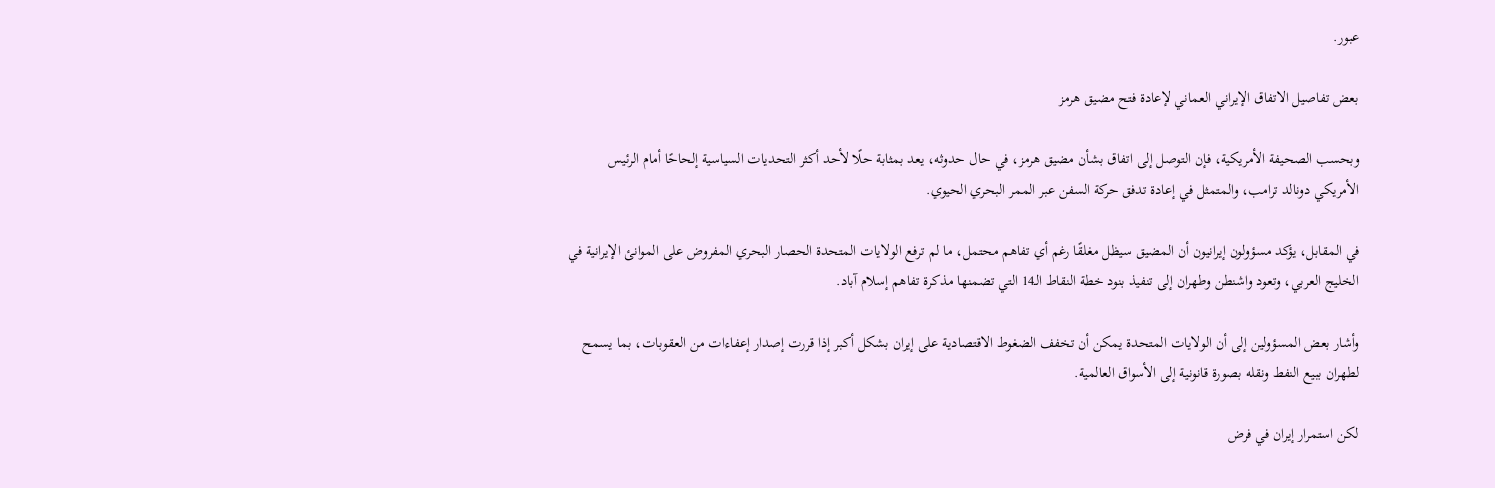عبور.

بعض تفاصيل الاتفاق الإيراني العماني لإعادة فتح مضيق هرمز

وبحسب الصحيفة الأمريكية، فإن التوصل إلى اتفاق بشأن مضيق هرمز، في حال حدوثه، يعد بمثابة حلًا لأحد أكثر التحديات السياسية إلحاحًا أمام الرئيس الأمريكي دونالد ترامب، والمتمثل في إعادة تدفق حركة السفن عبر الممر البحري الحيوي.

في المقابل، يؤكد مسؤولون إيرانيون أن المضيق سيظل مغلقًا رغم أي تفاهم محتمل، ما لم ترفع الولايات المتحدة الحصار البحري المفروض على الموانئ الإيرانية في الخليج العربي، وتعود واشنطن وطهران إلى تنفيذ بنود خطة النقاط الـ14 التي تضمنها مذكرة تفاهم إسلام آباد.

وأشار بعض المسؤولين إلى أن الولايات المتحدة يمكن أن تخفف الضغوط الاقتصادية على إيران بشكل أكبر إذا قررت إصدار إعفاءات من العقوبات، بما يسمح لطهران ببيع النفط ونقله بصورة قانونية إلى الأسواق العالمية.

لكن استمرار إيران في فرض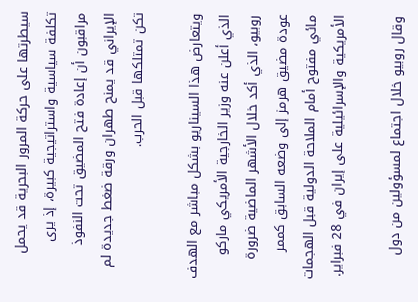سيطرتها على حركة المرور البحرية قد يحمل تكلفة سياسية واستراتيجية كبيرة، إذ يرى مراقبون أن إعادة فتح المضيق تحت النفوذ الإيراني قد يمنح طهران ورقة ضغط جديدة لم تكن تمتلكها قبل الحرب.

ويتعارض هذا السيناريو بشكل مباشر مع الهدف الذي أعلن عنه وزير الخارجية الأمريكي ماركو روبيو، الذي أكد خلال الأشهر الماضية ضرورة عودة مضيق هرمز إلى وضعه السابق كممر مائي مفتوح أمام الملاحة الدولية قبل الهجمات الأمريكية والإسرائيلية على إيران في 28 فبراير.

وقال روبيو خلال اجتماع لمسؤولين من دول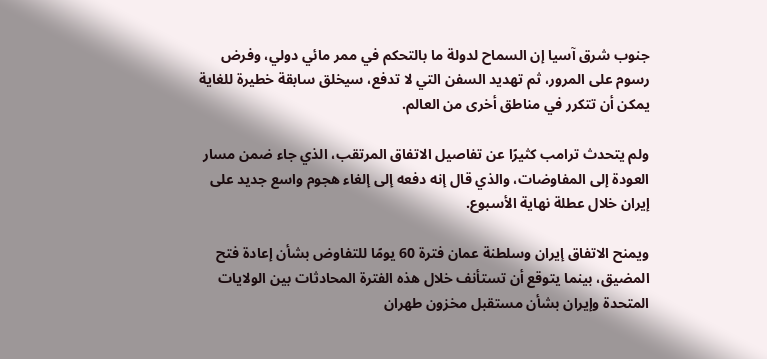جنوب شرق آسيا إن السماح لدولة ما بالتحكم في ممر مائي دولي، وفرض رسوم على المرور، ثم تهديد السفن التي لا تدفع، سيخلق سابقة خطيرة للغاية يمكن أن تتكرر في مناطق أخرى من العالم.

ولم يتحدث ترامب كثيرًا عن تفاصيل الاتفاق المرتقب، الذي جاء ضمن مسار العودة إلى المفاوضات، والذي قال إنه دفعه إلى إلغاء هجوم واسع جديد على إيران خلال عطلة نهاية الأسبوع.

ويمنح الاتفاق إيران وسلطنة عمان فترة 60 يومًا للتفاوض بشأن إعادة فتح المضيق، بينما يتوقع أن تستأنف خلال هذه الفترة المحادثات بين الولايات المتحدة وإيران بشأن مستقبل مخزون طهران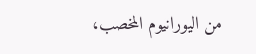من اليورانيوم المخصب،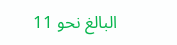البالغ نحو 11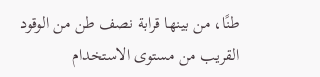طنًا، من بينها قرابة نصف طن من الوقود القريب من مستوى الاستخدام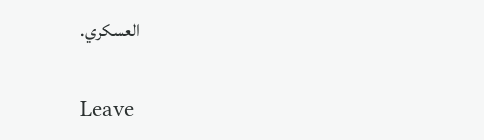العسكري.

Leave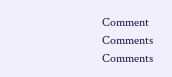Comment
Comments
Comments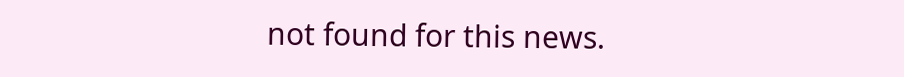not found for this news.